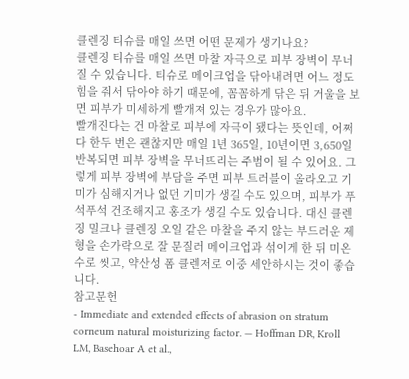클렌징 티슈를 매일 쓰면 어떤 문제가 생기나요?
클렌징 티슈를 매일 쓰면 마찰 자극으로 피부 장벽이 무너질 수 있습니다. 티슈로 메이크업을 닦아내려면 어느 정도 힘을 줘서 닦아야 하기 때문에, 꼼꼼하게 닦은 뒤 거울을 보면 피부가 미세하게 빨개져 있는 경우가 많아요.
빨개진다는 건 마찰로 피부에 자극이 됐다는 뜻인데, 어쩌다 한두 번은 괜찮지만 매일 1년 365일, 10년이면 3,650일 반복되면 피부 장벽을 무너뜨리는 주범이 될 수 있어요. 그렇게 피부 장벽에 부담을 주면 피부 트러블이 올라오고 기미가 심해지거나 없던 기미가 생길 수도 있으며, 피부가 푸석푸석 건조해지고 홍조가 생길 수도 있습니다. 대신 클렌징 밀크나 클렌징 오일 같은 마찰을 주지 않는 부드러운 제형을 손가락으로 잘 문질러 메이크업과 섞이게 한 뒤 미온수로 씻고, 약산성 폼 클렌저로 이중 세안하시는 것이 좋습니다.
참고문헌
- Immediate and extended effects of abrasion on stratum corneum natural moisturizing factor. — Hoffman DR, Kroll LM, Basehoar A et al.,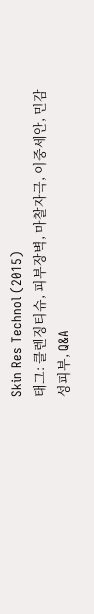Skin Res Technol (2015)
태그: 클렌징티슈, 피부장벽, 마찰자극, 이중세안, 민감성피부, Q&A